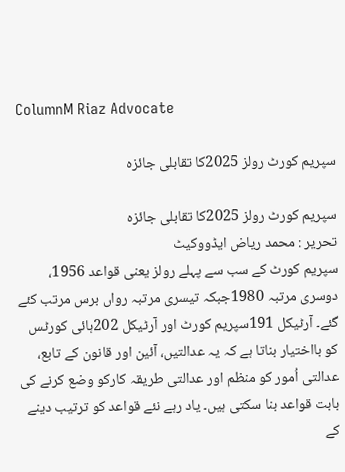ColumnM Riaz Advocate

سپریم کورٹ رولز 2025کا تقابلی جائزہ

سپریم کورٹ رولز 2025کا تقابلی جائزہ
تحریر : محمد ریاض ایڈووکیٹ
سپریم کورٹ کے سب سے پہلے رولز یعنی قواعد 1956، دوسری مرتبہ 1980جبکہ تیسری مرتبہ رواں برس مرتب کئے گئے۔ آرٹیکل 191سپریم کورٹ اور آرٹیکل 202ہائی کورٹس کو بااختیار بناتا ہے کہ یہ عدالتیں، آئین اور قانون کے تابع، عدالتی اُمور کو منظم اور عدالتی طریقہ کارکو وضع کرنے کی بابت قواعد بنا سکتی ہیں۔ یاد رہے نئے قواعد کو ترتیب دینے کے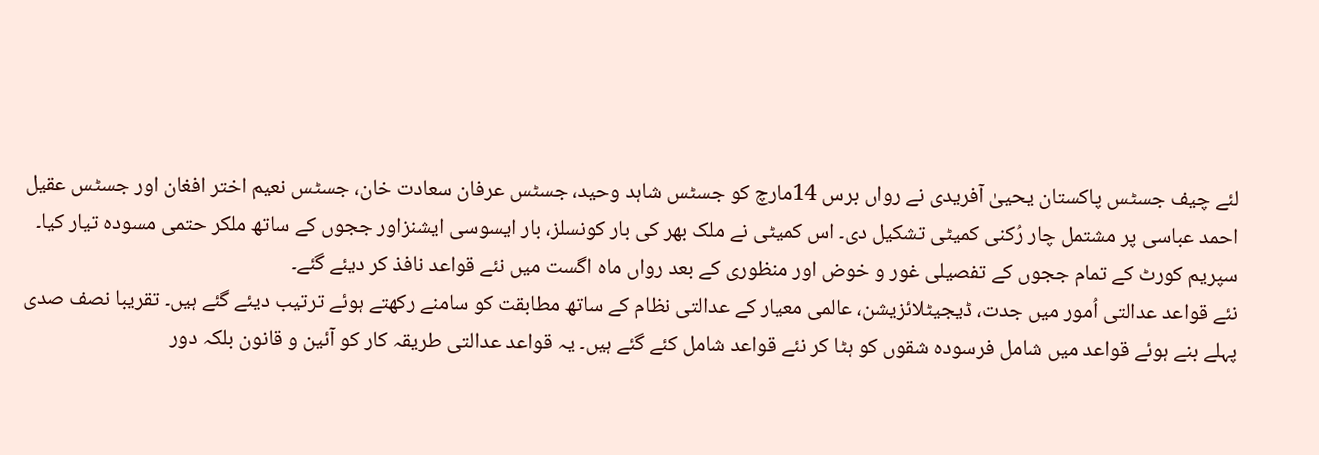لئے چیف جسٹس پاکستان یحییٰ آفریدی نے رواں برس 14مارچ کو جسٹس شاہد وحید، جسٹس عرفان سعادت خان، جسٹس نعیم اختر افغان اور جسٹس عقیل احمد عباسی پر مشتمل چار رُکنی کمیٹی تشکیل دی۔ اس کمیٹی نے ملک بھر کی بار کونسلز، بار ایسوسی ایشنزاور ججوں کے ساتھ ملکر حتمی مسودہ تیار کیا۔ سپریم کورٹ کے تمام ججوں کے تفصیلی غور و خوض اور منظوری کے بعد رواں ماہ اگست میں نئے قواعد نافذ کر دیئے گئے۔
نئے قواعد عدالتی اُمور میں جدت، ڈیجیٹلائزیشن، عالمی معیار کے عدالتی نظام کے ساتھ مطابقت کو سامنے رکھتے ہوئے ترتیب دیئے گئے ہیں۔ تقریبا نصف صدی پہلے بنے ہوئے قواعد میں شامل فرسودہ شقوں کو ہٹا کر نئے قواعد شامل کئے گئے ہیں۔ یہ قواعد عدالتی طریقہ کار کو آئین و قانون بلکہ دور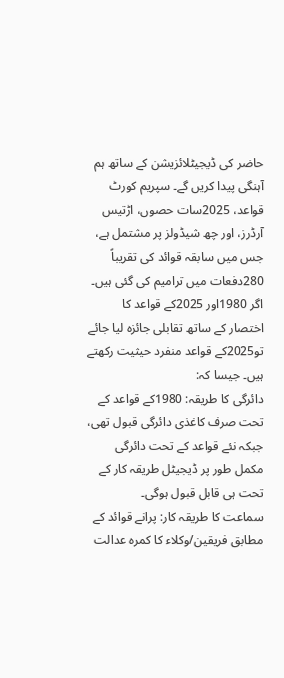حاضر کی ڈیجیٹلائزیشن کے ساتھ ہم آہنگی پیدا کریں گے۔ سپریم کورٹ قواعد، 2025سات حصوں، اڑتیس آرڈرز، اور چھ شیڈولز پر مشتمل ہے، جس میں سابقہ قوائد کی تقریباً 280دفعات میں ترامیم کی گئی ہیں۔
اگر 1980اور 2025کے قواعد کا اختصار کے ساتھ تقابلی جائزہ لیا جائے تو2025کے قواعد منفرد حیثیت رکھتے ہیں۔ جیسا کہ:
دائرگی کا طریقہ: 1980کے قواعد کے تحت صرف کاغذی دائرگی قبول تھی، جبکہ نئے قواعد کے تحت دائرگی مکمل طور پر ڈیجیٹل طریقہ کار کے تحت ہی قابل قبول ہوگی۔
سماعت کا طریقہ کار: پرانے قوائد کے مطابق فریقین/وکلاء کا کمرہ عدالت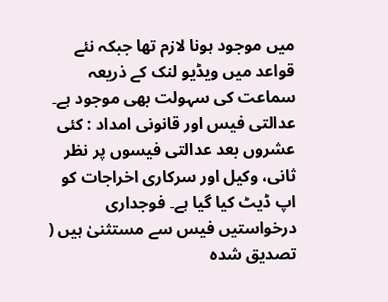میں موجود ہونا لازم تھا جبکہ نئے قواعد میں ویڈیو لنک کے ذریعہ سماعت کی سہولت بھی موجود ہے۔
عدالتی فیس اور قانونی امداد : کئی عشروں بعد عدالتی فیسوں پر نظر ثانی، وکیل اور سرکاری اخراجات کو اپ ڈیٹ کیا گیا ہے۔ فوجداری درخواستیں فیس سے مستثنیٰ ہیں ( تصدیق شدہ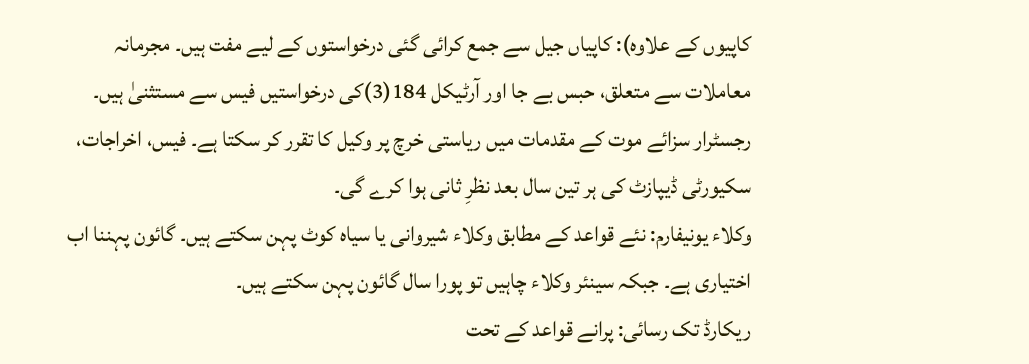کاپیوں کے علاوہ): کاپیاں جیل سے جمع کرائی گئی درخواستوں کے لیے مفت ہیں۔ مجرمانہ معاملات سے متعلق، حبس بے جا اور آرٹیکل 184(3)کی درخواستیں فیس سے مستثنیٰ ہیں۔ رجسٹرار سزائے موت کے مقدمات میں ریاستی خرچ پر وکیل کا تقرر کر سکتا ہے۔ فیس، اخراجات، سکیورٹی ڈیپازٹ کی ہر تین سال بعد نظرِ ثانی ہوا کرے گی۔
وکلاء یونیفارم: نئے قواعد کے مطابق وکلاء شیروانی یا سیاہ کوٹ پہن سکتے ہیں۔ گائون پہننا اب اختیاری ہے۔ جبکہ سینئر وکلاء چاہیں تو پورا سال گائون پہن سکتے ہیں۔
ریکارڈ تک رسائی: پرانے قواعد کے تحت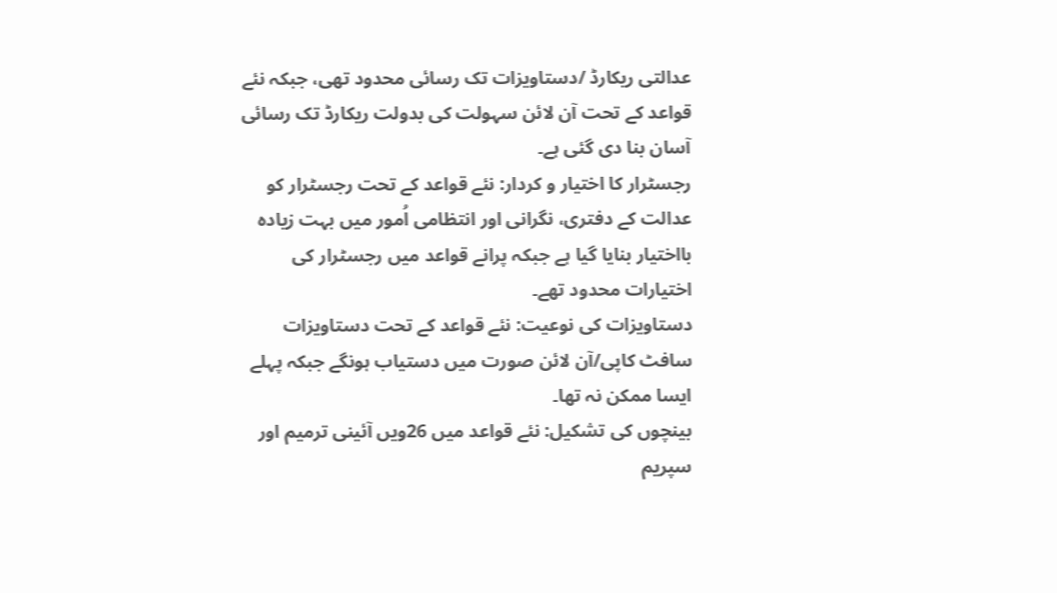عدالتی ریکارڈ /دستاویزات تک رسائی محدود تھی، جبکہ نئے قواعد کے تحت آن لائن سہولت کی بدولت ریکارڈ تک رسائی آسان بنا دی گئی ہے۔
رجسٹرار کا اختیار و کردار: نئے قواعد کے تحت رجسٹرار کو عدالت کے دفتری، نگرانی اور انتظامی اُمور میں بہت زیادہ بااختیار بنایا گیا ہے جبکہ پرانے قواعد میں رجسٹرار کی اختیارات محدود تھے۔
دستاویزات کی نوعیت: نئے قواعد کے تحت دستاویزات سافٹ کاپی/آن لائن صورت میں دستیاب ہونگے جبکہ پہلے ایسا ممکن نہ تھا۔
بینچوں کی تشکیل: نئے قواعد میں 26ویں آئینی ترمیم اور سپریم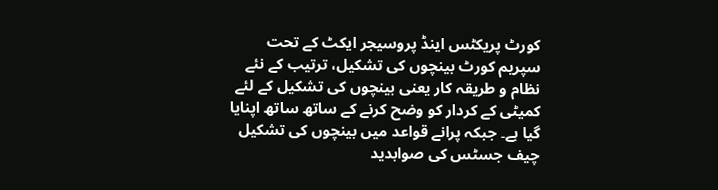کورٹ پریکٹس اینڈ پروسیجر ایکٹ کے تحت سپریم کورٹ بینچوں کی تشکیل، ترتیب کے نئے نظام و طریقہ کار یعنی بینچوں کی تشکیل کے لئے کمیٹی کے کردار کو وضح کرنے کے ساتھ ساتھ اپنایا گیا ہے۔ جبکہ پرانے قواعد میں بینچوں کی تشکیل چیف جسٹس کی صوابدید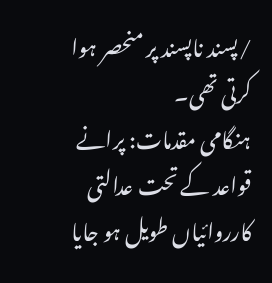/پسند ناپسند پر منحصر ہوا کرتی تھی۔
ہنگامی مقدمات: پرانے قواعد کے تحت عدالتی کارروائیاں طویل ہو جایا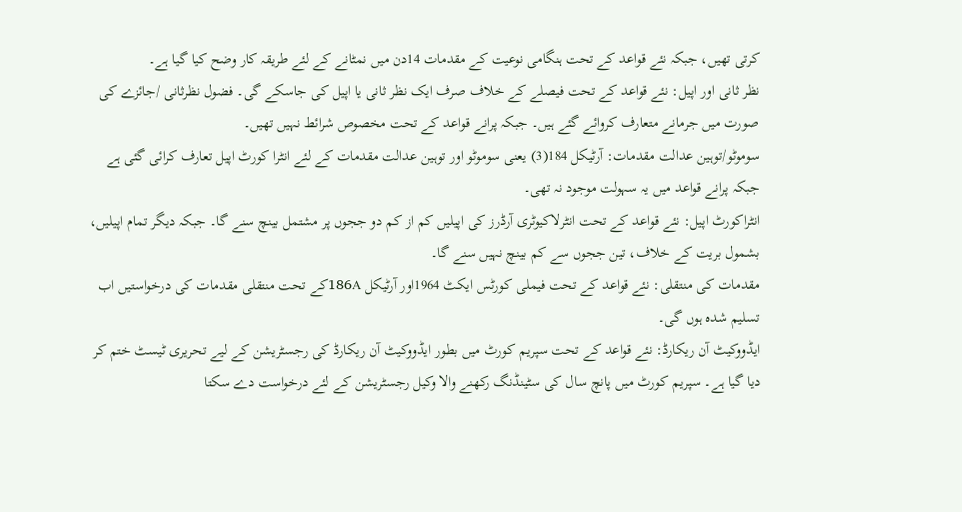کرتی تھیں، جبکہ نئے قواعد کے تحت ہنگامی نوعیت کے مقدمات 14دن میں نمٹانے کے لئے طریقہ کار وضح کیا گیا ہے۔
نظر ثانی اور اپیل: نئے قواعد کے تحت فیصلے کے خلاف صرف ایک نظر ثانی یا اپیل کی جاسکے گی۔ فضول نظرثانی /جائزے کی صورت میں جرمانے متعارف کروائے گئے ہیں۔ جبکہ پرانے قواعد کے تحت مخصوص شرائط نہیں تھیں۔
سوموٹو/توہین عدالت مقدمات: آرٹیکل 184(3) یعنی سوموٹو اور توہین عدالت مقدمات کے لئے انٹرا کورٹ اپیل تعارف کرائی گئی ہے جبکہ پرانے قواعد میں یہ سہولت موجود نہ تھی۔
انٹراکورٹ اپیل: نئے قواعد کے تحت انٹرلاکیوٹری آرڈرز کی اپیلیں کم از کم دو ججوں پر مشتمل بینچ سنے گا۔ جبکہ دیگر تمام اپیلیں، بشمول بریت کے خلاف، تین ججوں سے کم بینچ نہیں سنے گا۔
مقدمات کی منتقلی: نئے قواعد کے تحت فیملی کورٹس ایکٹ 1964اور آرٹیکل 186Aکے تحت منتقلی مقدمات کی درخواستیں اب تسلیم شدہ ہوں گی۔
ایڈووکیٹ آن ریکارڈ: نئے قواعد کے تحت سپریم کورٹ میں بطور ایڈووکیٹ آن ریکارڈ کی رجسٹریشن کے لیے تحریری ٹیسٹ ختم کر دیا گیا ہے۔ سپریم کورٹ میں پانچ سال کی سٹینڈنگ رکھنے والا وکیل رجسٹریشن کے لئے درخواست دے سکتا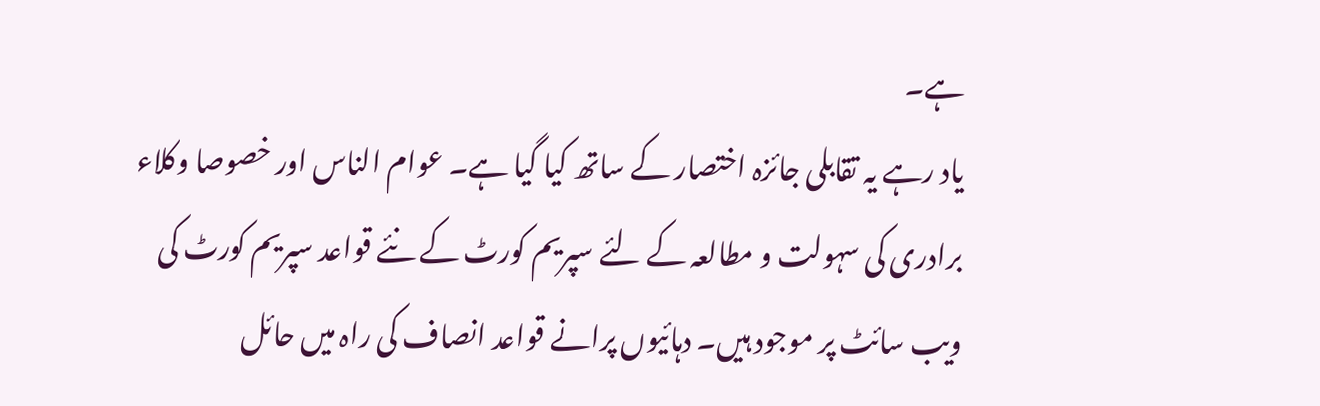ہے۔
یاد رہے یہ تقابلی جائزہ اختصار کے ساتھ کیا گیا ہے۔ عوام الناس اور خصوصا وکلاء برادری کی سہولت و مطالعہ کے لئے سپریم کورٹ کے نئے قواعد سپریم کورٹ کی ویب سائٹ پر موجود ہیں۔ دہائیوں پرانے قواعد انصاف کی راہ میں حائل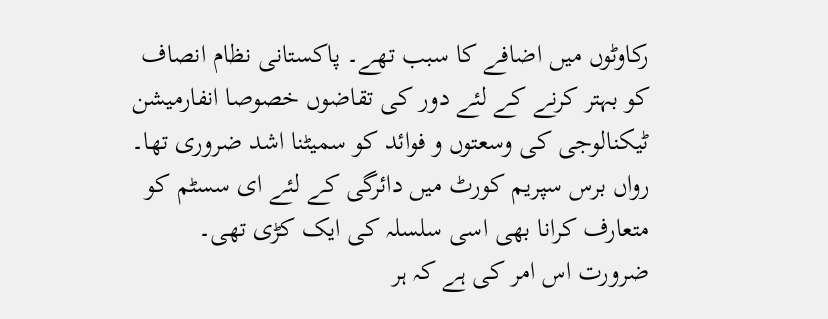رکاوٹوں میں اضافے کا سبب تھے۔ پاکستانی نظام انصاف کو بہتر کرنے کے لئے دور کی تقاضوں خصوصا انفارمیشن ٹیکنالوجی کی وسعتوں و فوائد کو سمیٹنا اشد ضروری تھا۔ رواں برس سپریم کورٹ میں دائرگی کے لئے ای سسٹم کو متعارف کرانا بھی اسی سلسلہ کی ایک کڑی تھی۔ ضرورت اس امر کی ہے کہ ہر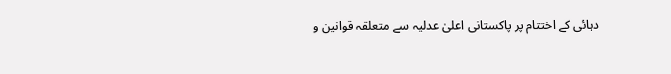دہائی کے اختتام پر پاکستانی اعلیٰ عدلیہ سے متعلقہ قوانین و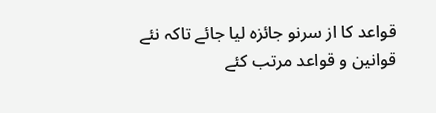قواعد کا از سرنو جائزہ لیا جائے تاکہ نئے قوانین و قواعد مرتب کئے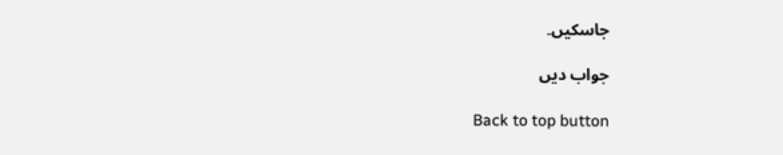جاسکیں۔

جواب دیں

Back to top button